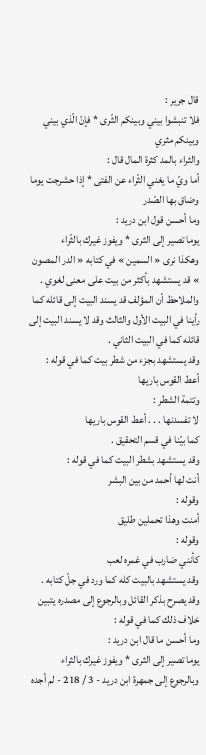قال جرير :
فلا تنبشوا بيني وبينكم الثّرى * فإنّ الّذي بيني وبينكم مثري
والثراء بالمد كثرة المال قال :
أما ويّ ما يغني الثّراء عن الفتى * إذا حشرجت يوما وضاق بها الصّدر
وما أحسن قول ابن دريد :
يوما تصير إلى الثرى * ويفوز غيرك بالثّراء
وهكذا نرى « السمين » في كتابه « الدر المصون » قد يستشهد بأكثر من بيت على معنى لغوي .
والملاحظ أن المؤلف قد يسند البيت إلى قائله كما رأينا في البيت الأول والثالث وقد لا يسند البيت إلى قائله كما في البيت الثاني .
وقد يستشهد بجزء من شطر بيت كما في قوله :
أعط القوس باريها
وتتمة الشطر :
لا تفسدنها . . . أعط القوس باريها
كما بيّنا في قسم التحقيق .
وقد يستشهد بشطر البيت كما في قوله :
أنت لها أحمد من بين البشر
وقوله :
أمنت وهذا تحملين طليق
وقوله :
كأنني ضارب في غمره لعب
وقد يستشهد بالبيت كله كما ورد في جلّ كتابه .
وقد يصرح بذكر القائل وبالرجوع إلى مصدره يتبين خلاف ذلك كما في قوله :
وما أحسن ما قال ابن دريد :
يوما تصير إلى الثرى * ويفوز غيرك بالثراء
وبالرجوع إلى جمهرة ابن دريد - 3 / 218 - لم أجده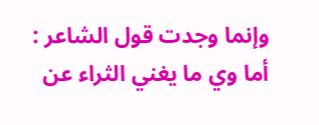وإنما وجدت قول الشاعر :
أما وي ما يغني الثراء عن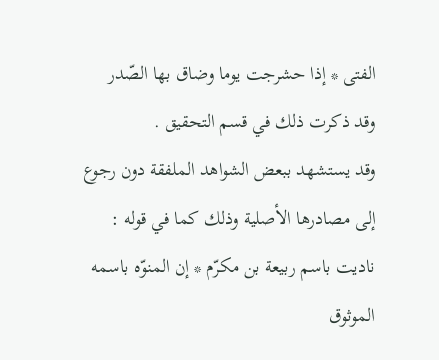الفتى * إذا حشرجت يوما وضاق بها الصّدر
وقد ذكرت ذلك في قسم التحقيق .
وقد يستشهد ببعض الشواهد الملفقة دون رجوع إلى مصادرها الأصلية وذلك كما في قوله :
ناديت باسم ربيعة بن مكرّم * إن المنوّه باسمه الموثوق